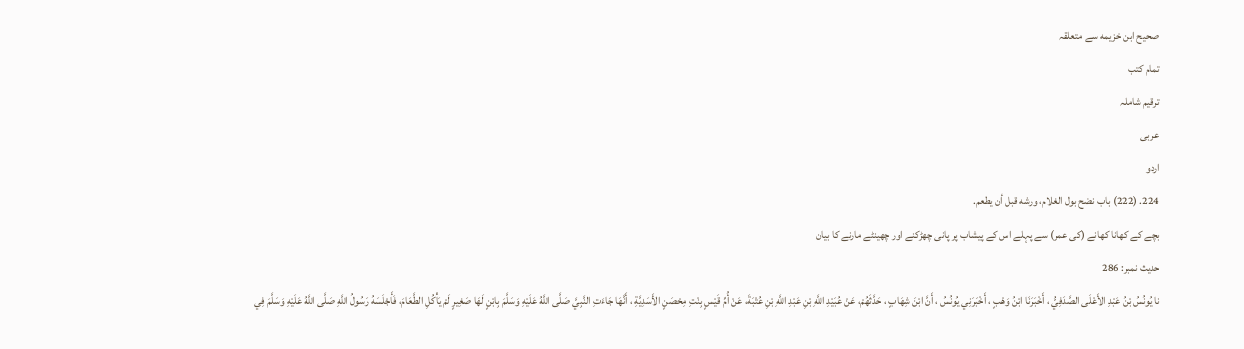صحيح ابن خزيمه سے متعلقہ
تمام کتب
ترقیم شاملہ
عربی
اردو
224. (222) باب نضح بول الغلام، ورشه قبل أن يطعم.
بچے کے کھانا کھانے (کی عمر) سے پہلے اس کے پیشاب پر پانی چھڑکنے اور چھینٹے مارنے کا بیان
حدیث نمبر: 286
نا يُونُسُ بْنُ عَبْدِ الأَعْلَى الصَّدَفِيُّ ، أَخْبَرَنَا ابْنُ وَهْبٍ ، أَخْبَرَنِي يُونُسُ ، أَنَّ ابْنَ شِهَابٍ ، حَدَّثَهُمْ، عَنْ عُبَيْدِ اللَّهِ بْنِ عَبْدِ اللَّهِ بْنِ عُتْبَةَ، عَنْ أُمِّ قَيْسٍ بِنْتِ مِحْصَنٍ الأَسَدِيَّةِ ، أَنَّهَا جَاءَتِ النَّبِيَّ صَلَّى اللَّهُ عَلَيْهِ وَسَلَّمَ بِابْنٍ لَهَا صَغِيرٍ لَمْ يَأْكُلِ الطَّعَامَ، فَأَجْلَسَهُ رَسُولُ اللَّهِ صَلَّى اللَّهُ عَلَيْهِ وَسَلَّمَ فِي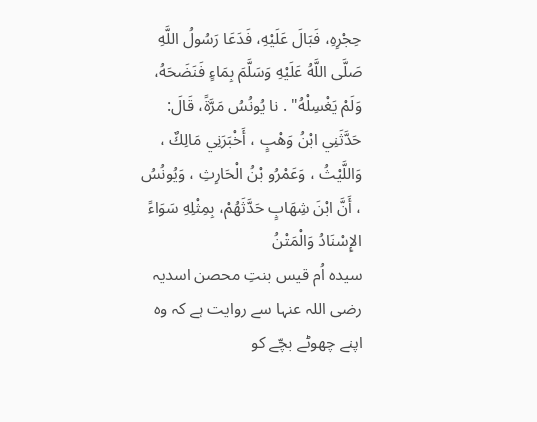حِجْرِهِ، فَبَالَ عَلَيْهِ، فَدَعَا رَسُولُ اللَّهِ صَلَّى اللَّهُ عَلَيْهِ وَسَلَّمَ بِمَاءٍ فَنَضَحَهُ، وَلَمْ يَغْسِلْهُ" . نا يُونُسُ مَرَّةً، قَالَ: حَدَّثَنِي ابْنُ وَهْبٍ ، أَخْبَرَنِي مَالِكٌ ، وَاللَّيْثُ ، وَعَمْرُو بْنُ الْحَارِثِ ، وَيُونُسُ ، أَنَّ ابْنَ شِهَابٍ حَدَّثَهُمْ، بِمِثْلِهِ سَوَاءً الإِسْنَادُ وَالْمَتْنُ
سیدہ اُم قیس بنتِ محصن اسدیہ رضی اللہ عنہا سے روایت ہے کہ وہ اپنے چھوٹے بچّے کو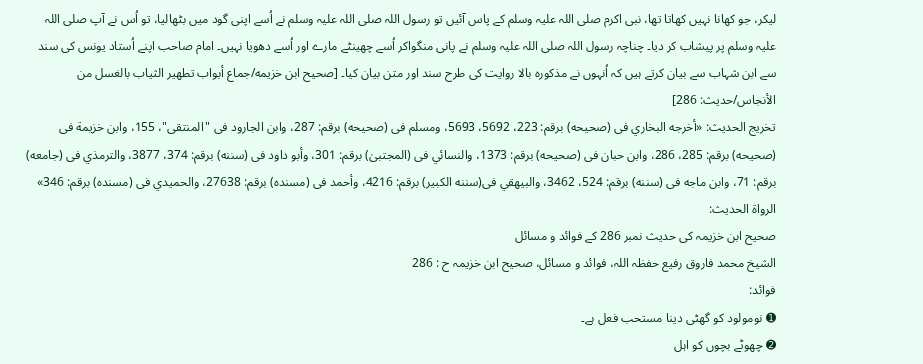لیکر، جو کھانا نہیں کھاتا تھا، نبی اکرم صلی اللہ علیہ وسلم کے پاس آئیں تو رسول اللہ صلی اللہ علیہ وسلم نے اُسے اپنی گود میں بٹھالیا، تو اُس نے آپ صلی اللہ علیہ وسلم پر پیشاب کر دیا۔ چناچہ رسول اللہ صلی اللہ علیہ وسلم نے پانی منگواکر اُسے چھینٹے مارے اور اُسے دھویا نہیں۔ امام صاحب اپنے اُستاد یونس کی سند سے ابن شہاب سے بیان کرتے ہیں کہ اُنہوں نے مذکورہ بالا روایت کی طرح سند اور متن بیان کیا۔ [صحيح ابن خزيمه/جماع أبواب تطهير الثياب بالغسل من الأنجاس/حدیث: 286]
تخریج الحدیث: «أخرجه البخاري فى (صحيحه) برقم: 223، 5692، 5693، ومسلم فى (صحيحه) برقم: 287، وابن الجارود فى "المنتقى"، 155، وابن خزيمة فى (صحيحه) برقم: 285، 286، وابن حبان فى (صحيحه) برقم: 1373، والنسائي فى (المجتبیٰ) برقم: 301، وأبو داود فى (سننه) برقم: 374، 3877، والترمذي فى (جامعه) برقم: 71، وابن ماجه فى (سننه) برقم: 524، 3462، والبيهقي فى(سننه الكبير) برقم: 4216، وأحمد فى (مسنده) برقم: 27638، والحميدي فى (مسنده) برقم: 346»
الرواة الحديث:
صحیح ابن خزیمہ کی حدیث نمبر 286 کے فوائد و مسائل
الشيخ محمد فاروق رفیع حفظہ اللہ، فوائد و مسائل، صحیح ابن خزیمہ ح : 286
فوائد:
➊ نومولود کو گھٹی دینا مستحب فعل ہے۔
➋ چھوٹے بچوں کو اہل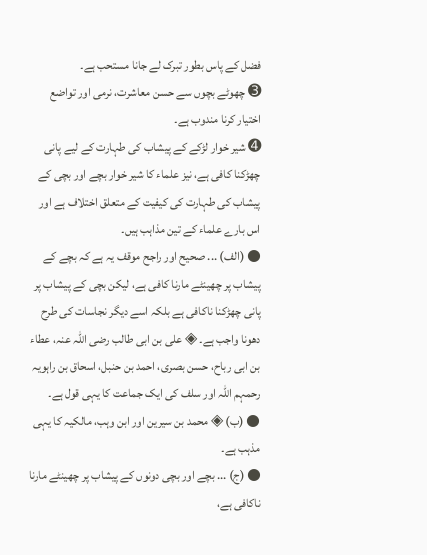فضل کے پاس بطور تبرک لے جانا مستحب ہے۔
➌ چھوٹے بچوں سے حسن معاشرت، نرمی اور تواضع اختیار کرنا مندوب ہے۔
➍ شیر خوار لڑکے کے پیشاب کی طہارت کے لیے پانی چھڑکنا کافی ہے، نیز علماء کا شیر خوار بچے اور بچی کے پیشاب کی طہارت کی کیفیت کے متعلق اختلاف ہے اور اس بارے علماء کے تین مذاہب ہیں۔
● (الف) ... صحیح اور راجح موقف یہ ہے کہ بچے کے پیشاب پر چھینٹے مارنا کافی ہے، لیکن بچی کے پیشاب پر پانی چھڑکنا ناکافی ہے بلکہ اسے دیگر نجاسات کی طرح دھونا واجب ہے۔ ◈ علی بن ابی طالب رضی اللہ عنہ، عطاء بن ابی رباح، حسن بصری، احمد بن حنبل، اسحاق بن راہویہ رحمہم اللہ اور سلف کی ایک جماعت کا یہی قول ہے۔
● (ب) ◈ محمد بن سیرین اور ابن وہب، مالکیہ کا یہی مذہب ہے۔
● (ج) ... بچے اور بچی دونوں کے پیشاب پر چھینٹے مارنا ناکافی ہے،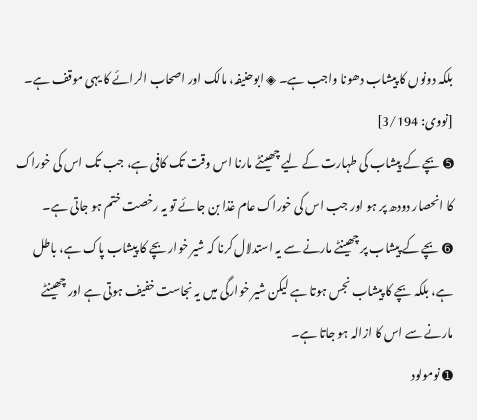بلکہ دونوں کا پیشاب دھونا واجب ہے۔ ◈ ابوحنیفہ، مالک اور اصحاب الرائے کا یہی موقف ہے۔ [نووی: 3/194]
➎ بچے کے پیشاب کی طہارت کے لیے چھینٹے مارنا اس وقت تک کافی ہے، جب تک اس کی خوراک کا انحصار دودھ پر ہو اور جب اس کی خوراک عام غذا بن جائے تو یہ رخصت ختم ہو جاتی ہے۔
➏ بچے کے پیشاب پر چھینٹے مارنے سے یہ استدلال کرنا کہ شیر خوار بچے کا پیشاب پاک ہے، باطل ہے، بلکہ بچے کا پیشاب نجس ہوتا ہے لیکن شیر خوارگی میں یہ نجاست خفیف ہوتی ہے اور چھینٹے مارنے سے اس کا ازالہ ہو جاتا ہے۔
➊ نومولود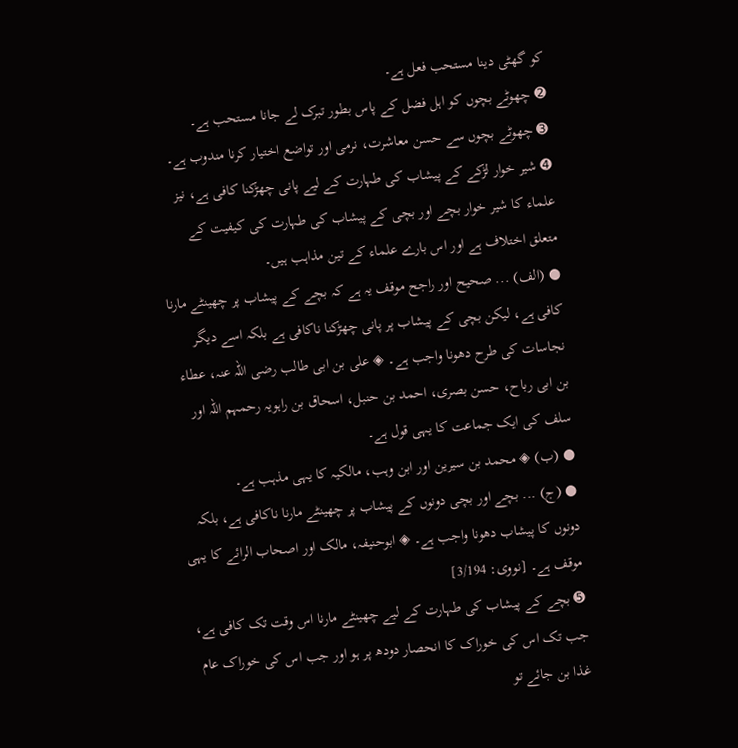کو گھٹی دینا مستحب فعل ہے۔
➋ چھوٹے بچوں کو اہل فضل کے پاس بطور تبرک لے جانا مستحب ہے۔
➌ چھوٹے بچوں سے حسن معاشرت، نرمی اور تواضع اختیار کرنا مندوب ہے۔
➍ شیر خوار لڑکے کے پیشاب کی طہارت کے لیے پانی چھڑکنا کافی ہے، نیز علماء کا شیر خوار بچے اور بچی کے پیشاب کی طہارت کی کیفیت کے متعلق اختلاف ہے اور اس بارے علماء کے تین مذاہب ہیں۔
● (الف) ... صحیح اور راجح موقف یہ ہے کہ بچے کے پیشاب پر چھینٹے مارنا کافی ہے، لیکن بچی کے پیشاب پر پانی چھڑکنا ناکافی ہے بلکہ اسے دیگر نجاسات کی طرح دھونا واجب ہے۔ ◈ علی بن ابی طالب رضی اللہ عنہ، عطاء بن ابی رباح، حسن بصری، احمد بن حنبل، اسحاق بن راہویہ رحمہم اللہ اور سلف کی ایک جماعت کا یہی قول ہے۔
● (ب) ◈ محمد بن سیرین اور ابن وہب، مالکیہ کا یہی مذہب ہے۔
● (ج) ... بچے اور بچی دونوں کے پیشاب پر چھینٹے مارنا ناکافی ہے، بلکہ دونوں کا پیشاب دھونا واجب ہے۔ ◈ ابوحنیفہ، مالک اور اصحاب الرائے کا یہی موقف ہے۔ [نووی: 3/194]
➎ بچے کے پیشاب کی طہارت کے لیے چھینٹے مارنا اس وقت تک کافی ہے، جب تک اس کی خوراک کا انحصار دودھ پر ہو اور جب اس کی خوراک عام غذا بن جائے تو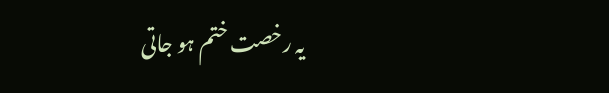یہ رخصت ختم ہو جاتی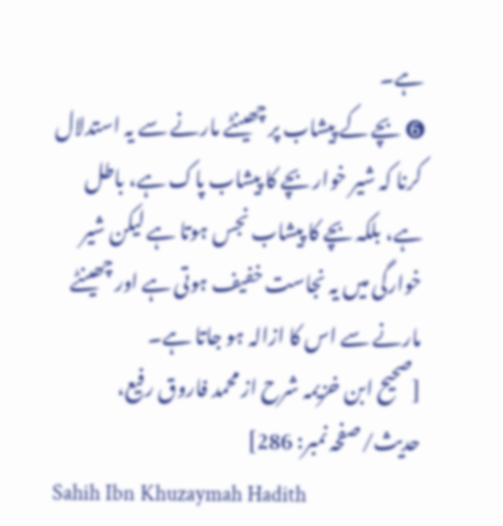ہے۔
➏ بچے کے پیشاب پر چھینٹے مارنے سے یہ استدلال کرنا کہ شیر خوار بچے کا پیشاب پاک ہے، باطل ہے، بلکہ بچے کا پیشاب نجس ہوتا ہے لیکن شیر خوارگی میں یہ نجاست خفیف ہوتی ہے اور چھینٹے مارنے سے اس کا ازالہ ہو جاتا ہے۔
[صحیح ابن خزیمہ شرح از محمد فاروق رفیع، حدیث/صفحہ نمبر: 286]
Sahih Ibn Khuzaymah Hadith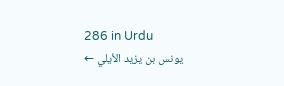286 in Urdu
يونس بن يزيد الأيلي ←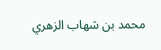محمد بن شهاب الزهري